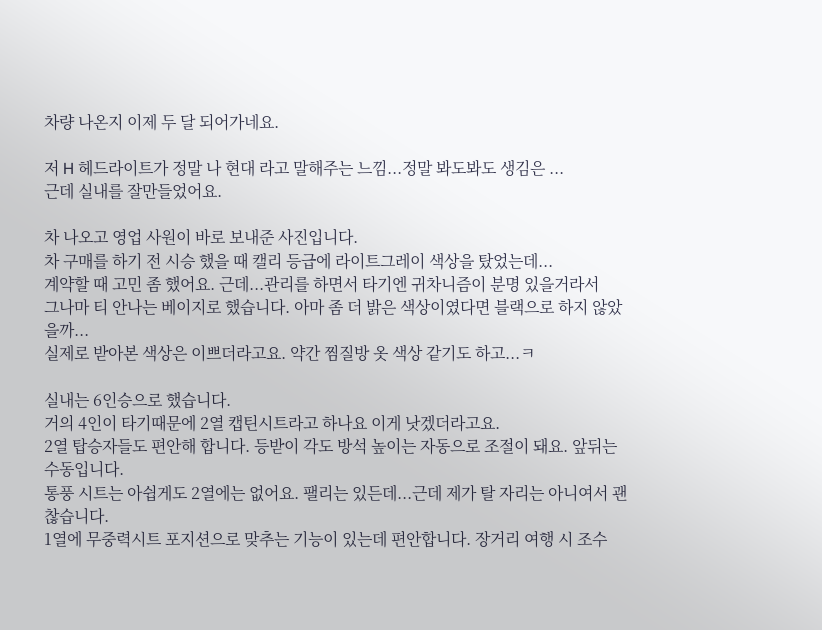차량 나온지 이제 두 달 되어가네요.

저 H 헤드라이트가 정말 나 현대 라고 말해주는 느낌...정말 봐도봐도 생김은 ...
근데 실내를 잘만들었어요.

차 나오고 영업 사원이 바로 보내준 사진입니다.
차 구매를 하기 전 시승 했을 때 캘리 등급에 라이트그레이 색상을 탔었는데...
계약할 때 고민 좀 했어요. 근데...관리를 하면서 타기엔 귀차니즘이 분명 있을거라서
그나마 티 안나는 베이지로 했습니다. 아마 좀 더 밝은 색상이였다면 블랙으로 하지 않았을까...
실제로 받아본 색상은 이쁘더라고요. 약간 찜질방 옷 색상 같기도 하고...ㅋ

실내는 6인승으로 했습니다.
거의 4인이 타기때문에 2열 캡틴시트라고 하나요 이게 낫겠더라고요.
2열 탑승자들도 편안해 합니다. 등받이 각도 방석 높이는 자동으로 조절이 돼요. 앞뒤는 수동입니다.
통풍 시트는 아쉽게도 2열에는 없어요. 팰리는 있든데...근데 제가 탈 자리는 아니여서 괜찮습니다.
1열에 무중력시트 포지션으로 맞추는 기능이 있는데 편안합니다. 장거리 여행 시 조수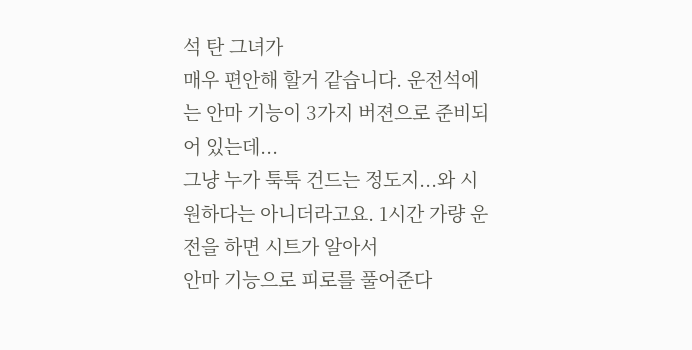석 탄 그녀가
매우 편안해 할거 같습니다. 운전석에는 안마 기능이 3가지 버젼으로 준비되어 있는데...
그냥 누가 툭툭 건드는 정도지...와 시원하다는 아니더라고요. 1시간 가량 운전을 하면 시트가 알아서
안마 기능으로 피로를 풀어준다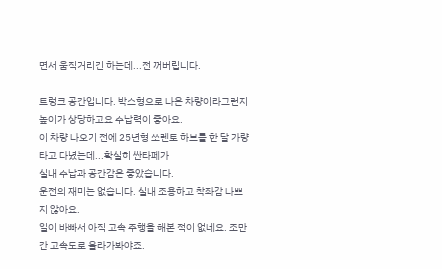면서 움직거리긴 하는데...전 꺼버립니다.

트렁크 공간입니다. 박스형으로 나온 차량이라그런지 높이가 상당하고요 수납력이 좋아요.
이 차량 나오기 전에 25년형 쏘렌토 하브를 한 달 가량 타고 다녔는데...확실히 싼타페가
실내 수납과 공간감은 좋았습니다.
운전의 재미는 없습니다. 실내 조용하고 착좌감 나쁘지 않아요.
일이 바빠서 아직 고속 주행을 해본 적이 없네요. 조만간 고속도로 올라가봐야죠.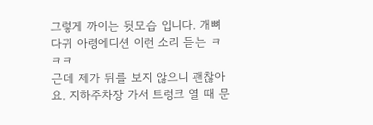그렇게 까이는 뒷모습 입니다. 개뼈다귀 아령에디션 이런 소리 듣는 ㅋㅋㅋ
근데 제가 뒤를 보지 않으니 괜찮아요. 지하주차장 가서 트렁크 열 때 문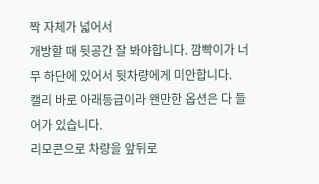짝 자체가 넓어서
개방할 때 뒷공간 잘 봐야합니다. 깜빡이가 너무 하단에 있어서 뒷차량에게 미안합니다.
캘리 바로 아래등급이라 왠만한 옵션은 다 들어가 있습니다.
리모콘으로 차량을 앞뒤로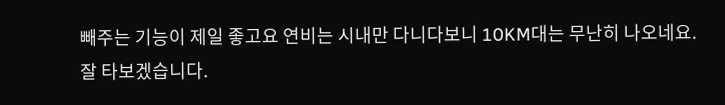빼주는 기능이 제일 좋고요 연비는 시내만 다니다보니 10KM대는 무난히 나오네요.
잘 타보겠습니다.